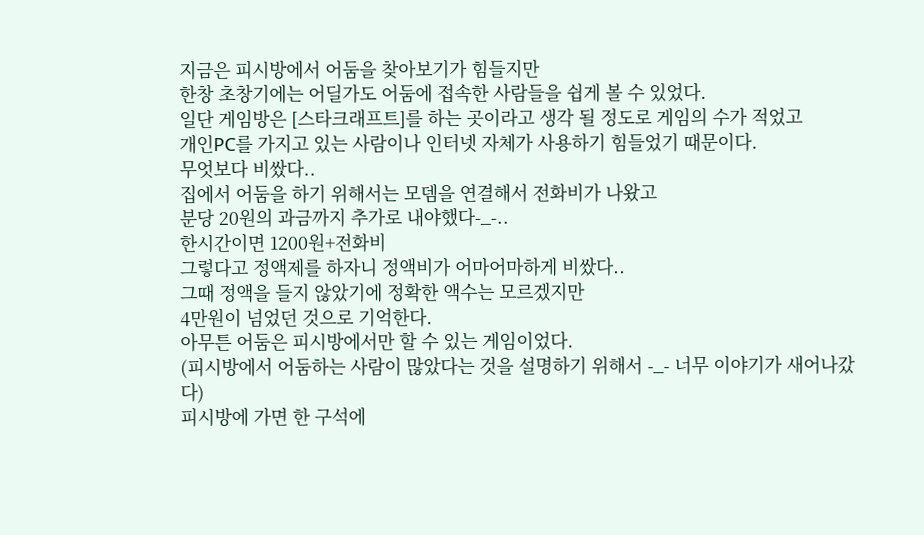지금은 피시방에서 어둠을 찾아보기가 힘들지만
한창 초창기에는 어딜가도 어둠에 접속한 사람들을 쉽게 볼 수 있었다.
일단 게임방은 [스타크래프트]를 하는 곳이라고 생각 될 정도로 게임의 수가 적었고
개인PC를 가지고 있는 사람이나 인터넷 자체가 사용하기 힘들었기 때문이다.
무엇보다 비쌌다..
집에서 어둠을 하기 위해서는 모뎀을 연결해서 전화비가 나왔고
분당 20원의 과금까지 추가로 내야했다-_-..
한시간이면 1200원+전화비
그렇다고 정액제를 하자니 정액비가 어마어마하게 비쌌다..
그때 정액을 들지 않았기에 정확한 액수는 모르겠지만
4만원이 넘었던 것으로 기억한다.
아무튼 어둠은 피시방에서만 할 수 있는 게임이었다.
(피시방에서 어둠하는 사람이 많았다는 것을 설명하기 위해서 -_- 너무 이야기가 새어나갔다)
피시방에 가면 한 구석에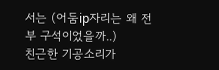서는 (어둠ip자리는 왜 전부 구석이었을까..)
친근한 기공소리가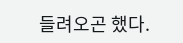들려오곤 했다.